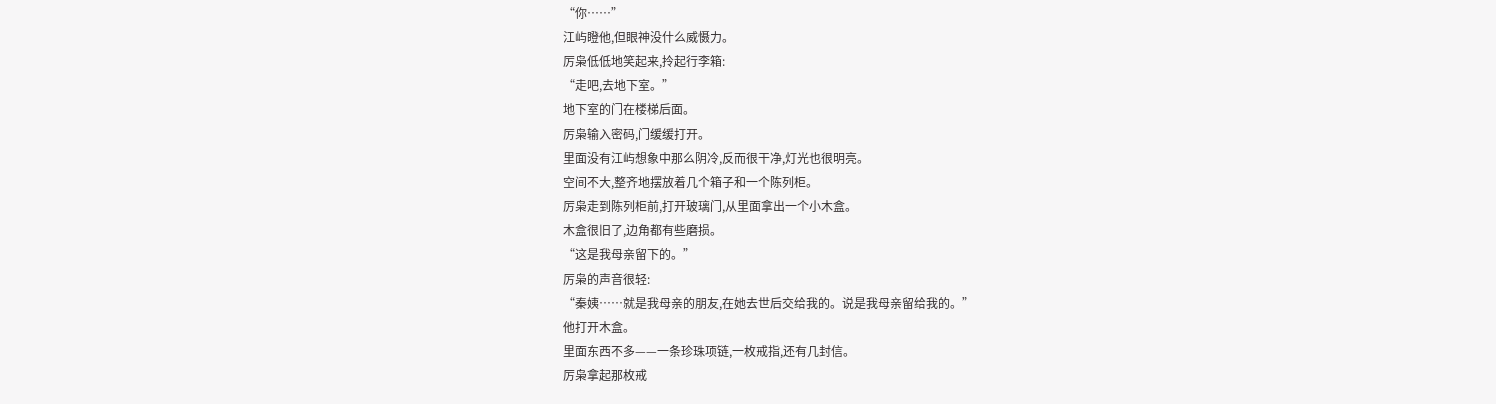“你……”
江屿瞪他,但眼神没什么威慑力。
厉枭低低地笑起来,拎起行李箱:
“走吧,去地下室。”
地下室的门在楼梯后面。
厉枭输入密码,门缓缓打开。
里面没有江屿想象中那么阴冷,反而很干净,灯光也很明亮。
空间不大,整齐地摆放着几个箱子和一个陈列柜。
厉枭走到陈列柜前,打开玻璃门,从里面拿出一个小木盒。
木盒很旧了,边角都有些磨损。
“这是我母亲留下的。”
厉枭的声音很轻:
“秦姨……就是我母亲的朋友,在她去世后交给我的。说是我母亲留给我的。”
他打开木盒。
里面东西不多——一条珍珠项链,一枚戒指,还有几封信。
厉枭拿起那枚戒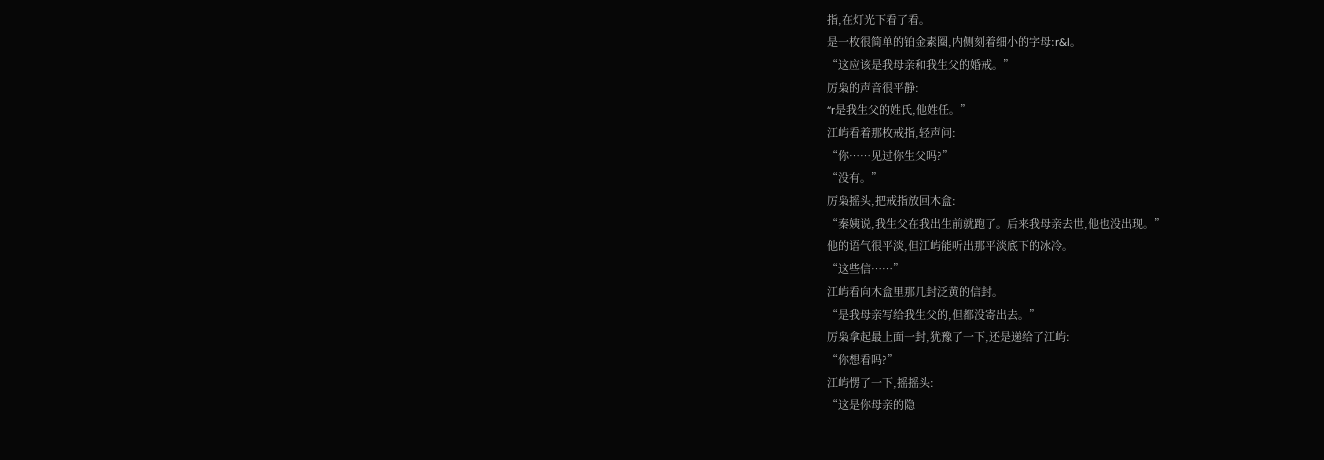指,在灯光下看了看。
是一枚很简单的铂金素圈,内侧刻着细小的字母:r&l。
“这应该是我母亲和我生父的婚戒。”
厉枭的声音很平静:
“r是我生父的姓氏,他姓任。”
江屿看着那枚戒指,轻声问:
“你……见过你生父吗?”
“没有。”
厉枭摇头,把戒指放回木盒:
“秦姨说,我生父在我出生前就跑了。后来我母亲去世,他也没出现。”
他的语气很平淡,但江屿能听出那平淡底下的冰冷。
“这些信……”
江屿看向木盒里那几封泛黄的信封。
“是我母亲写给我生父的,但都没寄出去。”
厉枭拿起最上面一封,犹豫了一下,还是递给了江屿:
“你想看吗?”
江屿愣了一下,摇摇头:
“这是你母亲的隐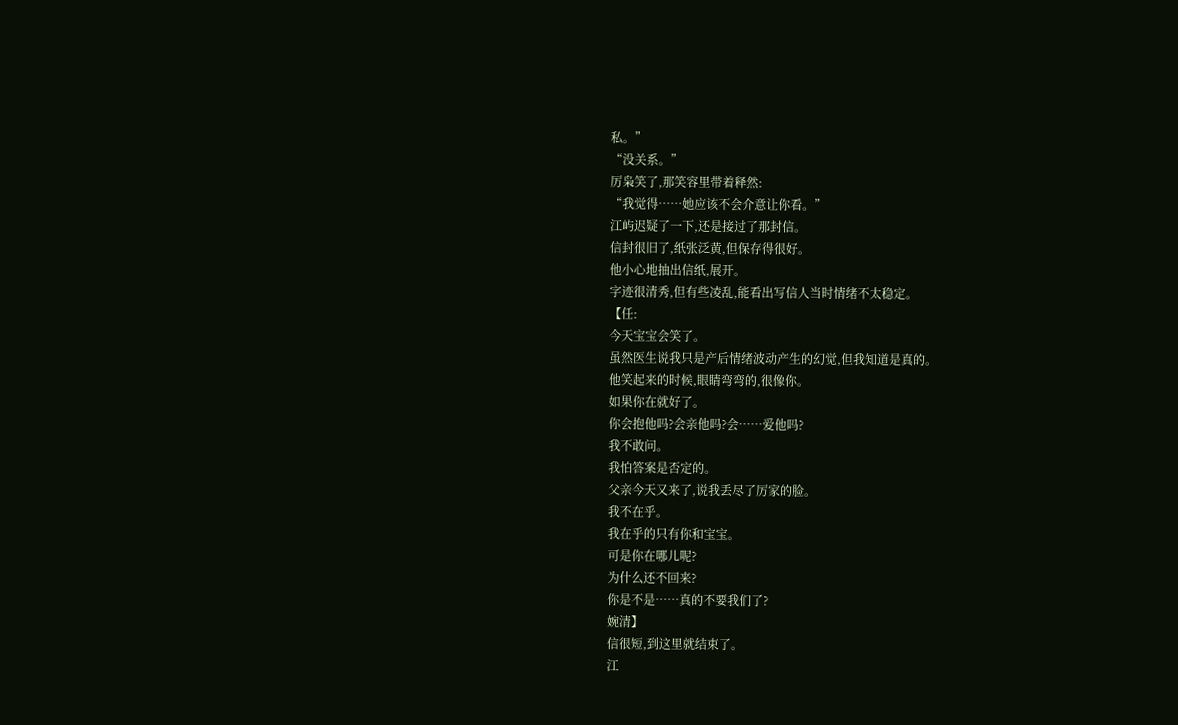私。”
“没关系。”
厉枭笑了,那笑容里带着释然:
“我觉得……她应该不会介意让你看。”
江屿迟疑了一下,还是接过了那封信。
信封很旧了,纸张泛黄,但保存得很好。
他小心地抽出信纸,展开。
字迹很清秀,但有些凌乱,能看出写信人当时情绪不太稳定。
【任:
今天宝宝会笑了。
虽然医生说我只是产后情绪波动产生的幻觉,但我知道是真的。
他笑起来的时候,眼睛弯弯的,很像你。
如果你在就好了。
你会抱他吗?会亲他吗?会……爱他吗?
我不敢问。
我怕答案是否定的。
父亲今天又来了,说我丢尽了厉家的脸。
我不在乎。
我在乎的只有你和宝宝。
可是你在哪儿呢?
为什么还不回来?
你是不是……真的不要我们了?
婉清】
信很短,到这里就结束了。
江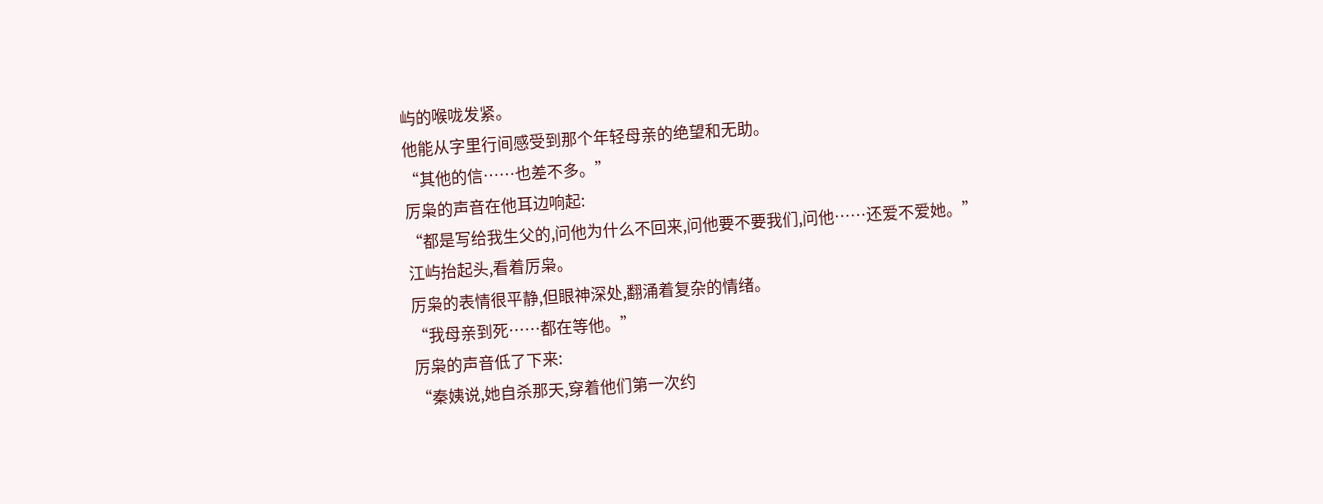屿的喉咙发紧。
他能从字里行间感受到那个年轻母亲的绝望和无助。
“其他的信……也差不多。”
厉枭的声音在他耳边响起:
“都是写给我生父的,问他为什么不回来,问他要不要我们,问他……还爱不爱她。”
江屿抬起头,看着厉枭。
厉枭的表情很平静,但眼神深处,翻涌着复杂的情绪。
“我母亲到死……都在等他。”
厉枭的声音低了下来:
“秦姨说,她自杀那天,穿着他们第一次约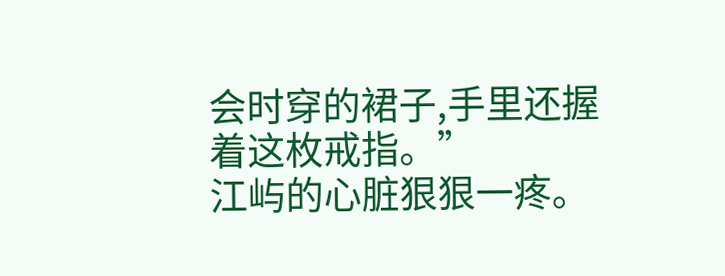会时穿的裙子,手里还握着这枚戒指。”
江屿的心脏狠狠一疼。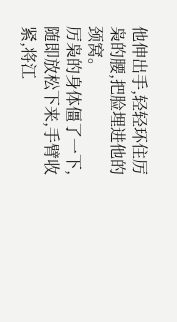他伸出手,轻轻环住厉枭的腰,把脸埋进他的颈窝。
厉枭的身体僵了一下,随即放松下来,手臂收紧,将江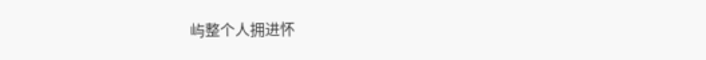屿整个人拥进怀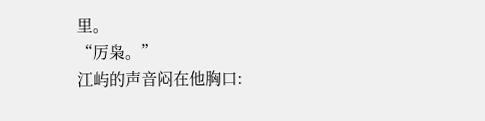里。
“厉枭。”
江屿的声音闷在他胸口: